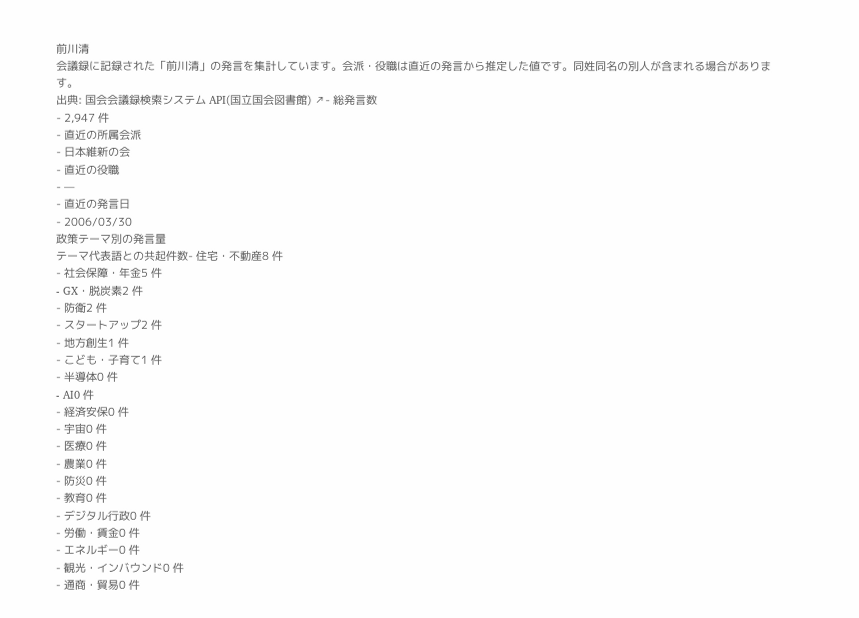前川清
会議録に記録された「前川清」の発言を集計しています。会派・役職は直近の発言から推定した値です。同姓同名の別人が含まれる場合があります。
出典: 国会会議録検索システム API(国立国会図書館) ↗- 総発言数
- 2,947 件
- 直近の所属会派
- 日本維新の会
- 直近の役職
- —
- 直近の発言日
- 2006/03/30
政策テーマ別の発言量
テーマ代表語との共起件数- 住宅・不動産8 件
- 社会保障・年金5 件
- GX・脱炭素2 件
- 防衛2 件
- スタートアップ2 件
- 地方創生1 件
- こども・子育て1 件
- 半導体0 件
- AI0 件
- 経済安保0 件
- 宇宙0 件
- 医療0 件
- 農業0 件
- 防災0 件
- 教育0 件
- デジタル行政0 件
- 労働・賃金0 件
- エネルギー0 件
- 観光・インバウンド0 件
- 通商・貿易0 件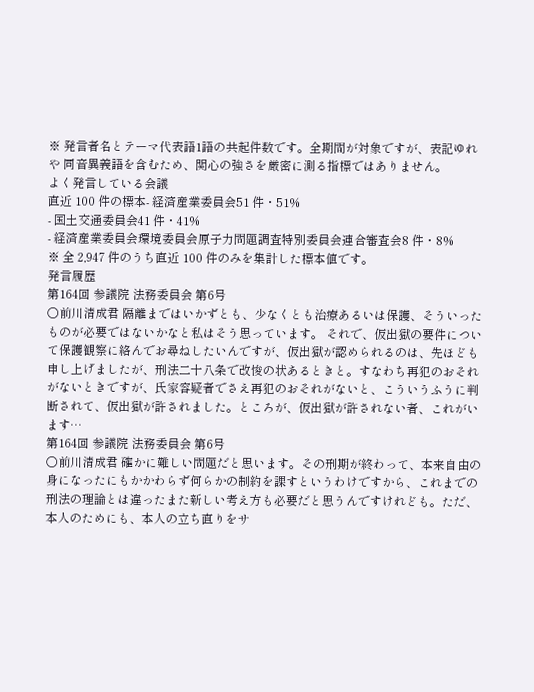※ 発言者名とテーマ代表語1語の共起件数です。全期間が対象ですが、表記ゆれや 同音異義語を含むため、関心の強さを厳密に測る指標ではありません。
よく発言している会議
直近 100 件の標本- 経済産業委員会51 件・51%
- 国土交通委員会41 件・41%
- 経済産業委員会環境委員会原子力問題調査特別委員会連合審査会8 件・8%
※ 全 2,947 件のうち直近 100 件のみを集計した標本値です。
発言履歴
第164回 参議院 法務委員会 第6号
○前川清成君 隔離まではいかずとも、少なくとも治療あるいは保護、そういったものが必要ではないかなと私はそう思っています。 それで、仮出獄の要件について保護観察に絡んでお尋ねしたいんですが、仮出獄が認められるのは、先ほども申し上げましたが、刑法二十八条で改悛の状あるときと。すなわち再犯のおそれがないときですが、氏家容疑者でさえ再犯のおそれがないと、こういうふうに判断されて、仮出獄が許されました。ところが、仮出獄が許されない者、これがいます…
第164回 参議院 法務委員会 第6号
○前川清成君 確かに難しい問題だと思います。その刑期が終わって、本来自由の身になったにもかかわらず何らかの制約を課すというわけですから、これまでの刑法の理論とは違ったまた新しい考え方も必要だと思うんですけれども。ただ、本人のためにも、本人の立ち直りをサ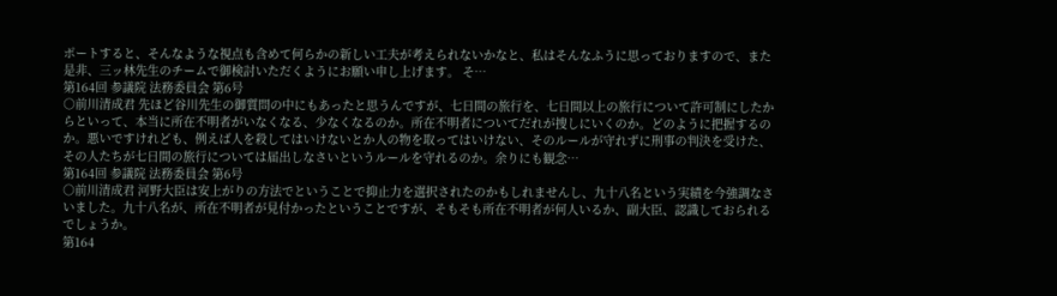ポートすると、そんなような視点も含めて何らかの新しい工夫が考えられないかなと、私はそんなふうに思っておりますので、また是非、三ッ林先生のチームで御検討いただくようにお願い申し上げます。 そ…
第164回 参議院 法務委員会 第6号
○前川清成君 先ほど谷川先生の御質問の中にもあったと思うんですが、七日間の旅行を、七日間以上の旅行について許可制にしたからといって、本当に所在不明者がいなくなる、少なくなるのか。所在不明者についてだれが捜しにいくのか。どのように把握するのか。悪いですけれども、例えば人を殺してはいけないとか人の物を取ってはいけない、そのルールが守れずに刑事の判決を受けた、その人たちが七日間の旅行については届出しなさいというルールを守れるのか。余りにも観念…
第164回 参議院 法務委員会 第6号
○前川清成君 河野大臣は安上がりの方法でということで抑止力を選択されたのかもしれませんし、九十八名という実績を今強調なさいました。九十八名が、所在不明者が見付かったということですが、そもそも所在不明者が何人いるか、副大臣、認識しておられるでしょうか。
第164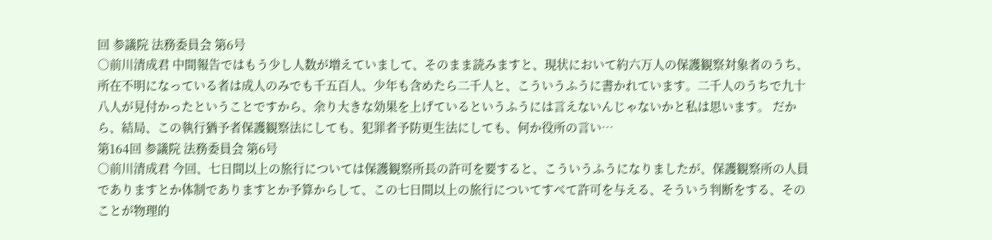回 参議院 法務委員会 第6号
○前川清成君 中間報告ではもう少し人数が増えていまして、そのまま読みますと、現状において約六万人の保護観察対象者のうち、所在不明になっている者は成人のみでも千五百人、少年も含めたら二千人と、こういうふうに書かれています。二千人のうちで九十八人が見付かったということですから、余り大きな効果を上げているというふうには言えないんじゃないかと私は思います。 だから、結局、この執行猶予者保護観察法にしても、犯罪者予防更生法にしても、何か役所の言い…
第164回 参議院 法務委員会 第6号
○前川清成君 今回、七日間以上の旅行については保護観察所長の許可を要すると、こういうふうになりましたが、保護観察所の人員でありますとか体制でありますとか予算からして、この七日間以上の旅行についてすべて許可を与える、そういう判断をする、そのことが物理的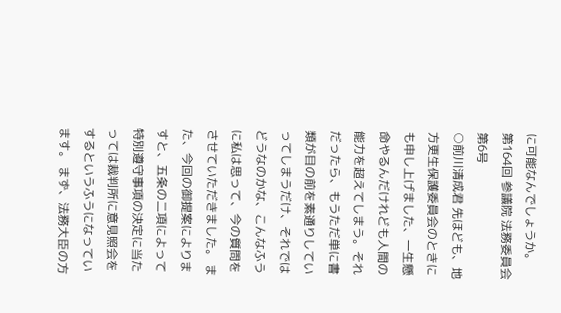に可能なんでしょうか。
第164回 参議院 法務委員会 第6号
○前川清成君 先ほども、地方更生保護委員会のときにも申し上げました、一生懸命やるんだけれども人間の能力を超えてしまう。それだったら、もうただ単に書類が目の前を素通りしていってしまうだけ、それではどうなのかな、こんなふうに私は思って、今の質問をさせていただきました。 また、今回の御提案によりますと、五条の二項によって特別遵守事項の決定に当たっては裁判所に意見照会をするというふうになっています。 まず、法務大臣の方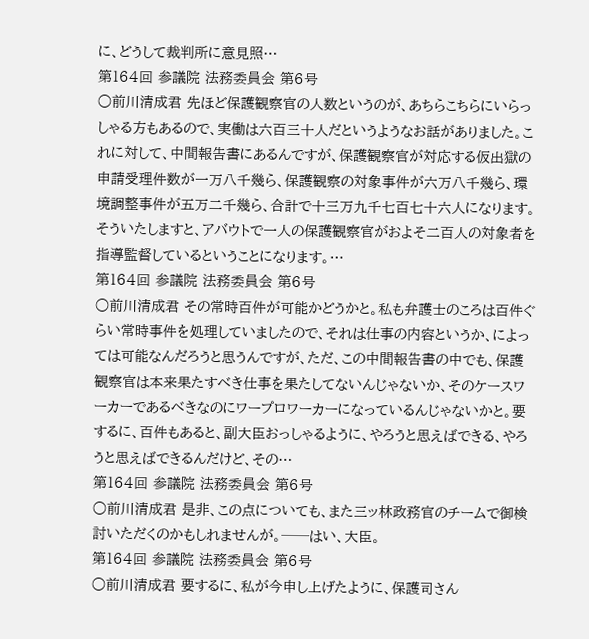に、どうして裁判所に意見照…
第164回 参議院 法務委員会 第6号
○前川清成君 先ほど保護観察官の人数というのが、あちらこちらにいらっしゃる方もあるので、実働は六百三十人だというようなお話がありました。これに対して、中間報告書にあるんですが、保護観察官が対応する仮出獄の申請受理件数が一万八千幾ら、保護観察の対象事件が六万八千幾ら、環境調整事件が五万二千幾ら、合計で十三万九千七百七十六人になります。そういたしますと、アバウトで一人の保護観察官がおよそ二百人の対象者を指導監督しているということになります。…
第164回 参議院 法務委員会 第6号
○前川清成君 その常時百件が可能かどうかと。私も弁護士のころは百件ぐらい常時事件を処理していましたので、それは仕事の内容というか、によっては可能なんだろうと思うんですが、ただ、この中間報告書の中でも、保護観察官は本来果たすべき仕事を果たしてないんじゃないか、そのケースワーカーであるべきなのにワープロワーカーになっているんじゃないかと。要するに、百件もあると、副大臣おっしゃるように、やろうと思えばできる、やろうと思えばできるんだけど、その…
第164回 参議院 法務委員会 第6号
○前川清成君 是非、この点についても、また三ッ林政務官のチームで御検討いただくのかもしれませんが。──はい、大臣。
第164回 参議院 法務委員会 第6号
○前川清成君 要するに、私が今申し上げたように、保護司さん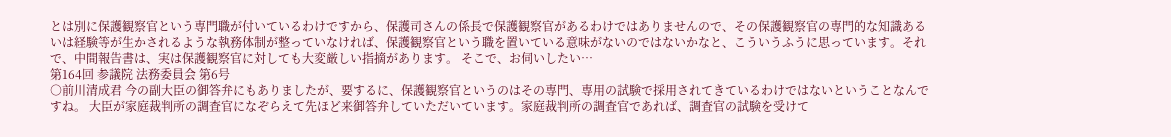とは別に保護観察官という専門職が付いているわけですから、保護司さんの係長で保護観察官があるわけではありませんので、その保護観察官の専門的な知識あるいは経験等が生かされるような執務体制が整っていなければ、保護観察官という職を置いている意味がないのではないかなと、こういうふうに思っています。それで、中間報告書は、実は保護観察官に対しても大変厳しい指摘があります。 そこで、お伺いしたい…
第164回 参議院 法務委員会 第6号
○前川清成君 今の副大臣の御答弁にもありましたが、要するに、保護観察官というのはその専門、専用の試験で採用されてきているわけではないということなんですね。 大臣が家庭裁判所の調査官になぞらえて先ほど来御答弁していただいています。家庭裁判所の調査官であれば、調査官の試験を受けて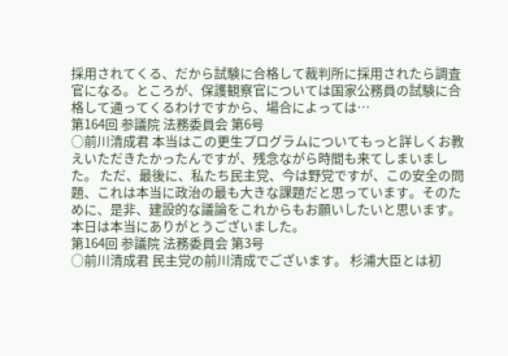採用されてくる、だから試験に合格して裁判所に採用されたら調査官になる。ところが、保護観察官については国家公務員の試験に合格して通ってくるわけですから、場合によっては…
第164回 参議院 法務委員会 第6号
○前川清成君 本当はこの更生プログラムについてもっと詳しくお教えいただきたかったんですが、残念ながら時間も来てしまいました。 ただ、最後に、私たち民主党、今は野党ですが、この安全の問題、これは本当に政治の最も大きな課題だと思っています。そのために、是非、建設的な議論をこれからもお願いしたいと思います。 本日は本当にありがとうございました。
第164回 参議院 法務委員会 第3号
○前川清成君 民主党の前川清成でございます。 杉浦大臣とは初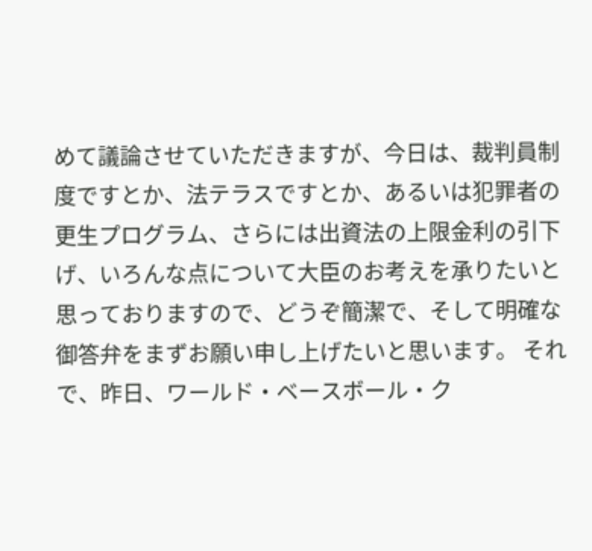めて議論させていただきますが、今日は、裁判員制度ですとか、法テラスですとか、あるいは犯罪者の更生プログラム、さらには出資法の上限金利の引下げ、いろんな点について大臣のお考えを承りたいと思っておりますので、どうぞ簡潔で、そして明確な御答弁をまずお願い申し上げたいと思います。 それで、昨日、ワールド・ベースボール・ク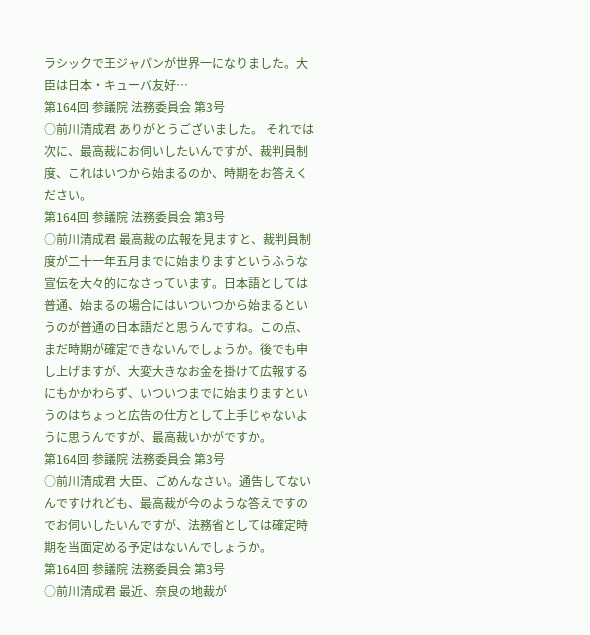ラシックで王ジャパンが世界一になりました。大臣は日本・キューバ友好…
第164回 参議院 法務委員会 第3号
○前川清成君 ありがとうございました。 それでは次に、最高裁にお伺いしたいんですが、裁判員制度、これはいつから始まるのか、時期をお答えください。
第164回 参議院 法務委員会 第3号
○前川清成君 最高裁の広報を見ますと、裁判員制度が二十一年五月までに始まりますというふうな宣伝を大々的になさっています。日本語としては普通、始まるの場合にはいついつから始まるというのが普通の日本語だと思うんですね。この点、まだ時期が確定できないんでしょうか。後でも申し上げますが、大変大きなお金を掛けて広報するにもかかわらず、いついつまでに始まりますというのはちょっと広告の仕方として上手じゃないように思うんですが、最高裁いかがですか。
第164回 参議院 法務委員会 第3号
○前川清成君 大臣、ごめんなさい。通告してないんですけれども、最高裁が今のような答えですのでお伺いしたいんですが、法務省としては確定時期を当面定める予定はないんでしょうか。
第164回 参議院 法務委員会 第3号
○前川清成君 最近、奈良の地裁が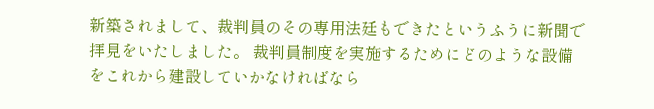新築されまして、裁判員のその専用法廷もできたというふうに新聞で拝見をいたしました。 裁判員制度を実施するためにどのような設備をこれから建設していかなければなら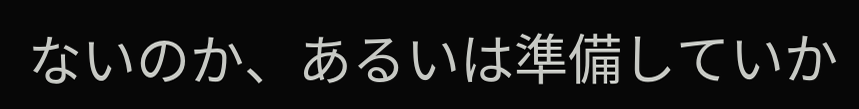ないのか、あるいは準備していか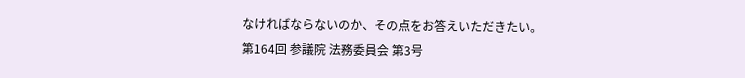なければならないのか、その点をお答えいただきたい。
第164回 参議院 法務委員会 第3号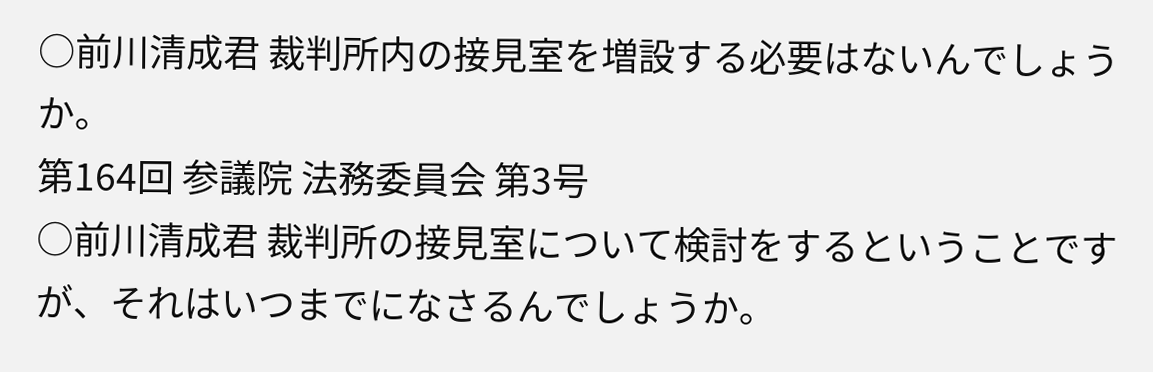○前川清成君 裁判所内の接見室を増設する必要はないんでしょうか。
第164回 参議院 法務委員会 第3号
○前川清成君 裁判所の接見室について検討をするということですが、それはいつまでになさるんでしょうか。